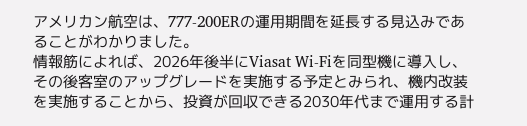アメリカン航空は、777-200ERの運用期間を延長する見込みであることがわかりました。
情報筋によれば、2026年後半にViasat Wi-Fiを同型機に導入し、その後客室のアップグレードを実施する予定とみられ、機内改装を実施することから、投資が回収できる2030年代まで運用する計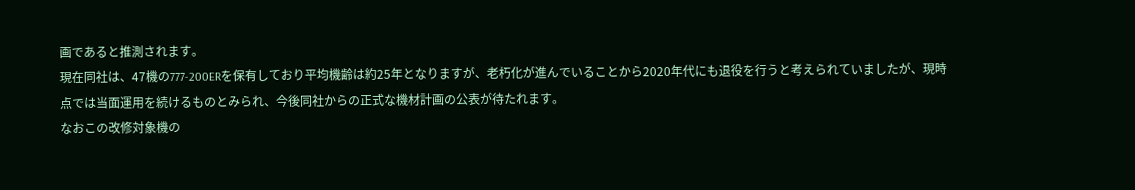画であると推測されます。
現在同社は、47機の777-200ERを保有しており平均機齢は約25年となりますが、老朽化が進んでいることから2020年代にも退役を行うと考えられていましたが、現時点では当面運用を続けるものとみられ、今後同社からの正式な機材計画の公表が待たれます。
なおこの改修対象機の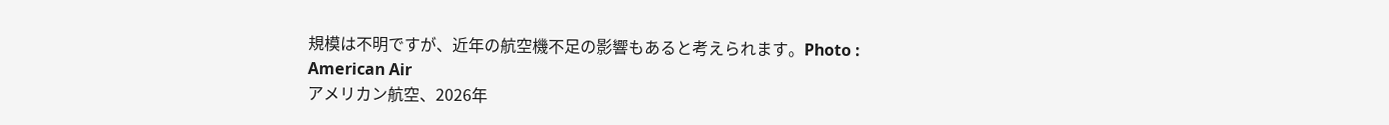規模は不明ですが、近年の航空機不足の影響もあると考えられます。Photo : American Air
アメリカン航空、2026年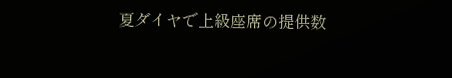夏ダイヤで上級座席の提供数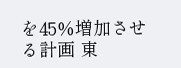を45%増加させる計画 東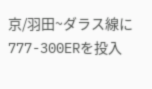京/羽田~ダラス線に777-300ERを投入